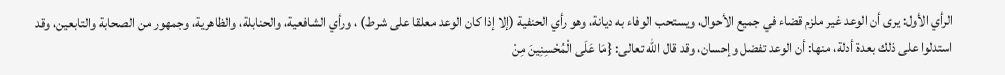الرأي الأول: يرى أن الوعد غير ملزم قضاء في جميع الأحوال، ويستحب الوفاء به ديانة، وهو رأي الحنفية (إلا إذا كان الوعد معلقا على شرط) ، ورأي الشافعية، والحنابلة، والظاهرية، وجمهور من الصحابة والتابعين، وقد استدلوا على ذلك بعدة أدلة، منها: أن الوعد تفضل وإحسان، وقد قال الله تعالى: {مَا عَلَى الْمُحْسِنِينَ مِنْ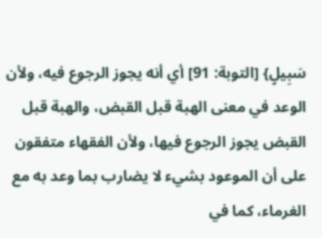سَبِيلٍ} [التوبة: 91] أي أنه يجوز الرجوع فيه، ولأن الوعد في معنى الهبة قبل القبض، والهبة قبل القبض يجوز الرجوع فيها، ولأن الفقهاء متفقون على أن الموعود بشيء لا يضارب بما وعد به مع الغرماء، كما في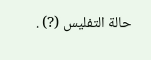حالة التفليس (?) .